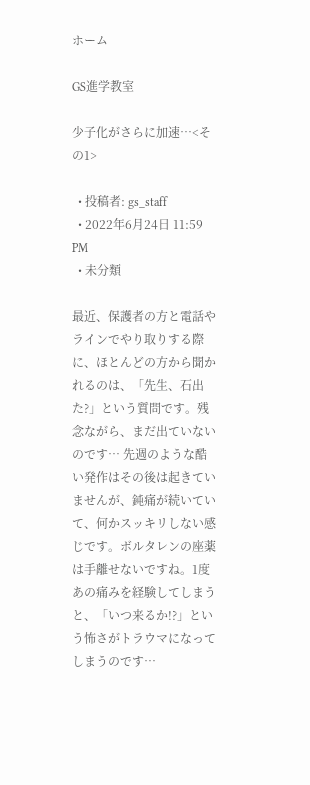ホーム

GS進学教室

少子化がさらに加速…<その1>

  • 投稿者: gs_staff
  • 2022年6月24日 11:59 PM
  • 未分類

最近、保護者の方と電話やラインでやり取りする際に、ほとんどの方から聞かれるのは、「先生、石出た?」という質問です。残念ながら、まだ出ていないのです… 先週のような酷い発作はその後は起きていませんが、鈍痛が続いていて、何かスッキリしない感じです。ボルタレンの座薬は手離せないですね。1度あの痛みを経験してしまうと、「いつ来るか!?」という怖さがトラウマになってしまうのです…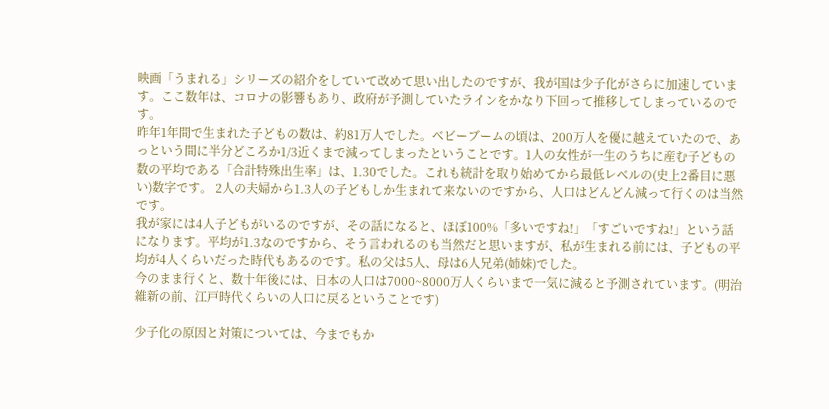映画「うまれる」シリーズの紹介をしていて改めて思い出したのですが、我が国は少子化がさらに加速しています。ここ数年は、コロナの影響もあり、政府が予測していたラインをかなり下回って推移してしまっているのです。
昨年1年間で生まれた子どもの数は、約81万人でした。ベビーブームの頃は、200万人を優に越えていたので、あっという間に半分どころか1/3近くまで減ってしまったということです。1人の女性が一生のうちに産む子どもの数の平均である「合計特殊出生率」は、1.30でした。これも統計を取り始めてから最低レベルの(史上2番目に悪い)数字です。 2人の夫婦から1.3人の子どもしか生まれて来ないのですから、人口はどんどん減って行くのは当然です。
我が家には4人子どもがいるのですが、その話になると、ほぼ100%「多いですね!」「すごいですね!」という話になります。平均が1.3なのですから、そう言われるのも当然だと思いますが、私が生まれる前には、子どもの平均が4人くらいだった時代もあるのです。私の父は5人、母は6人兄弟(姉妹)でした。
今のまま行くと、数十年後には、日本の人口は7000~8000万人くらいまで一気に減ると予測されています。(明治維新の前、江戸時代くらいの人口に戻るということです)

少子化の原因と対策については、今までもか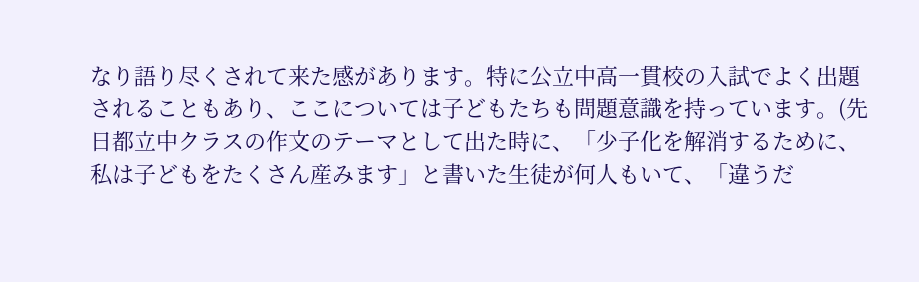なり語り尽くされて来た感があります。特に公立中高一貫校の入試でよく出題されることもあり、ここについては子どもたちも問題意識を持っています。(先日都立中クラスの作文のテーマとして出た時に、「少子化を解消するために、私は子どもをたくさん産みます」と書いた生徒が何人もいて、「違うだ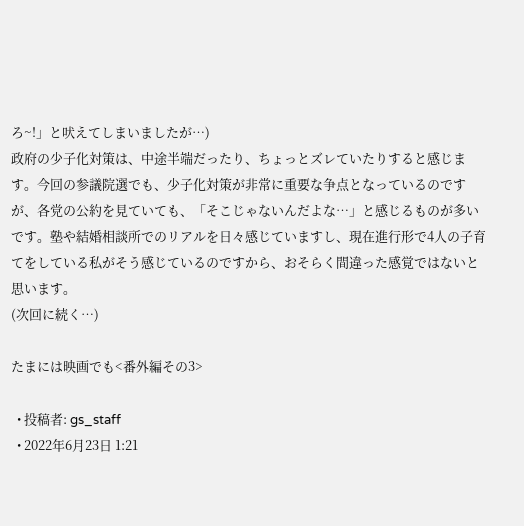ろ~!」と吠えてしまいましたが…)
政府の少子化対策は、中途半端だったり、ちょっとズレていたりすると感じます。今回の参議院選でも、少子化対策が非常に重要な争点となっているのですが、各党の公約を見ていても、「そこじゃないんだよな…」と感じるものが多いです。塾や結婚相談所でのリアルを日々感じていますし、現在進行形で4人の子育てをしている私がそう感じているのですから、おそらく間違った感覚ではないと思います。
(次回に続く…)

たまには映画でも<番外編その3>

  • 投稿者: gs_staff
  • 2022年6月23日 1:21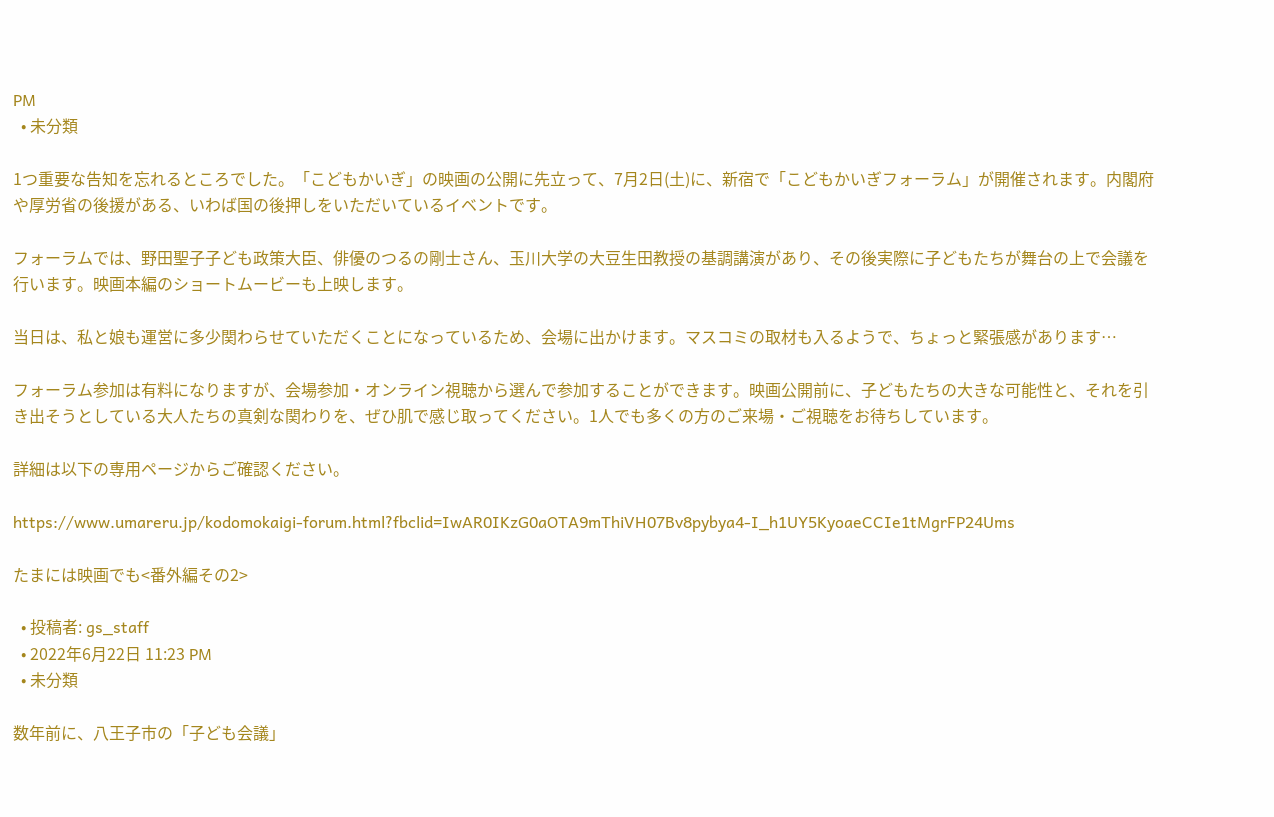PM
  • 未分類

1つ重要な告知を忘れるところでした。「こどもかいぎ」の映画の公開に先立って、7月2日(土)に、新宿で「こどもかいぎフォーラム」が開催されます。内閣府や厚労省の後援がある、いわば国の後押しをいただいているイベントです。

フォーラムでは、野田聖子子ども政策大臣、俳優のつるの剛士さん、玉川大学の大豆生田教授の基調講演があり、その後実際に子どもたちが舞台の上で会議を行います。映画本編のショートムービーも上映します。

当日は、私と娘も運営に多少関わらせていただくことになっているため、会場に出かけます。マスコミの取材も入るようで、ちょっと緊張感があります…

フォーラム参加は有料になりますが、会場参加・オンライン視聴から選んで参加することができます。映画公開前に、子どもたちの大きな可能性と、それを引き出そうとしている大人たちの真剣な関わりを、ぜひ肌で感じ取ってください。1人でも多くの方のご来場・ご視聴をお待ちしています。

詳細は以下の専用ページからご確認ください。

https://www.umareru.jp/kodomokaigi-forum.html?fbclid=IwAR0IKzG0aOTA9mThiVH07Bv8pybya4-I_h1UY5KyoaeCCIe1tMgrFP24Ums

たまには映画でも<番外編その2>

  • 投稿者: gs_staff
  • 2022年6月22日 11:23 PM
  • 未分類

数年前に、八王子市の「子ども会議」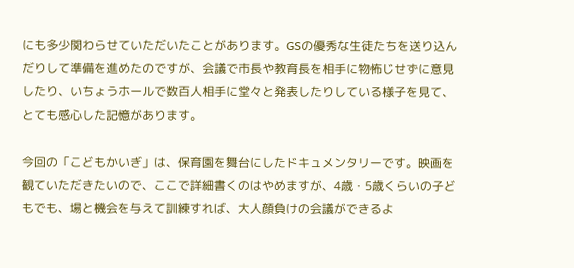にも多少関わらせていただいたことがあります。GSの優秀な生徒たちを送り込んだりして準備を進めたのですが、会議で市長や教育長を相手に物怖じせずに意見したり、いちょうホールで数百人相手に堂々と発表したりしている様子を見て、とても感心した記憶があります。

今回の「こどもかいぎ」は、保育園を舞台にしたドキュメンタリーです。映画を観ていただきたいので、ここで詳細書くのはやめますが、4歳・5歳くらいの子どもでも、場と機会を与えて訓練すれば、大人顔負けの会議ができるよ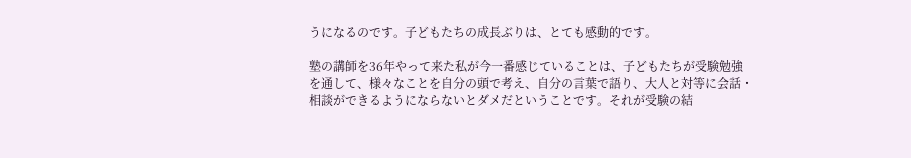うになるのです。子どもたちの成長ぶりは、とても感動的です。

塾の講師を36年やって来た私が今一番感じていることは、子どもたちが受験勉強を通して、様々なことを自分の頭で考え、自分の言葉で語り、大人と対等に会話・相談ができるようにならないとダメだということです。それが受験の結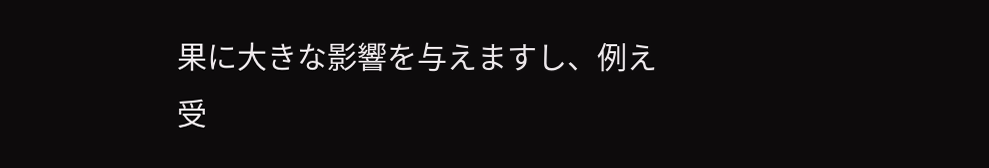果に大きな影響を与えますし、例え受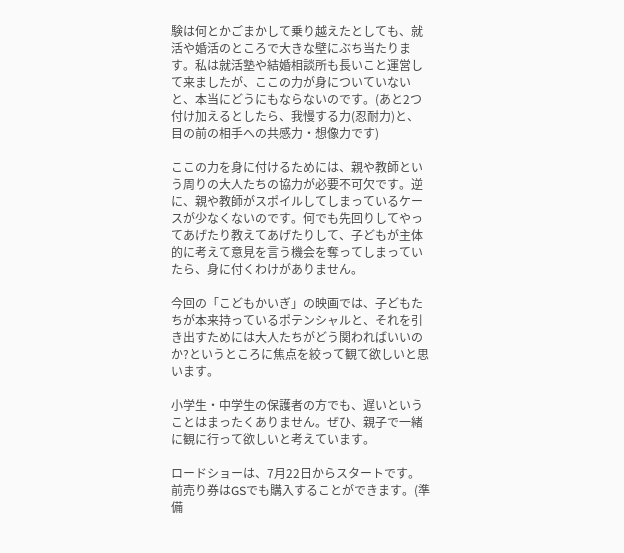験は何とかごまかして乗り越えたとしても、就活や婚活のところで大きな壁にぶち当たります。私は就活塾や結婚相談所も長いこと運営して来ましたが、ここの力が身についていないと、本当にどうにもならないのです。(あと2つ付け加えるとしたら、我慢する力(忍耐力)と、目の前の相手への共感力・想像力です)

ここの力を身に付けるためには、親や教師という周りの大人たちの協力が必要不可欠です。逆に、親や教師がスポイルしてしまっているケースが少なくないのです。何でも先回りしてやってあげたり教えてあげたりして、子どもが主体的に考えて意見を言う機会を奪ってしまっていたら、身に付くわけがありません。

今回の「こどもかいぎ」の映画では、子どもたちが本来持っているポテンシャルと、それを引き出すためには大人たちがどう関わればいいのか?というところに焦点を絞って観て欲しいと思います。

小学生・中学生の保護者の方でも、遅いということはまったくありません。ぜひ、親子で一緒に観に行って欲しいと考えています。

ロードショーは、7月22日からスタートです。前売り券はGSでも購入することができます。(準備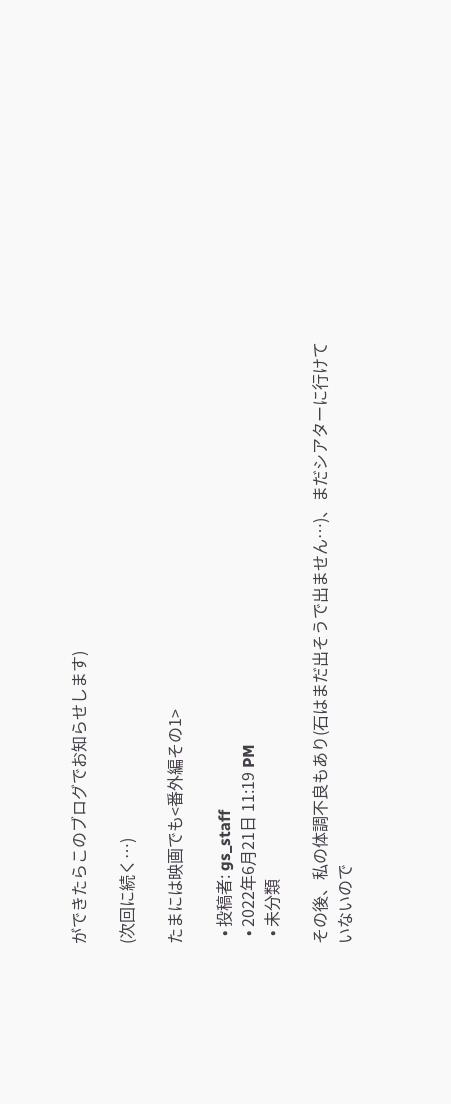ができたらこのブログでお知らせします)

(次回に続く…)

たまには映画でも<番外編その1>

  • 投稿者: gs_staff
  • 2022年6月21日 11:19 PM
  • 未分類

その後、私の体調不良もあり(石はまだ出そうで出ません…)、まだシアターに行けていないので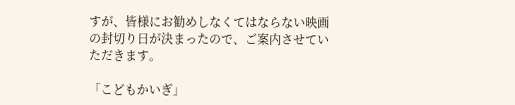すが、皆様にお勧めしなくてはならない映画の封切り日が決まったので、ご案内させていただきます。

「こどもかいぎ」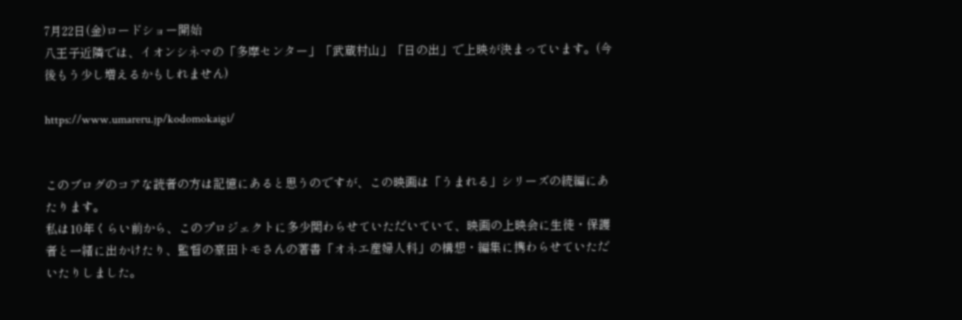7月22日(金)ロードショー開始
八王子近隣では、イオンシネマの「多摩センター」「武蔵村山」「日の出」で上映が決まっています。(今後もう少し増えるかもしれません)

https://www.umareru.jp/kodomokaigi/


このブログのコアな読者の方は記憶にあると思うのですが、この映画は「うまれる」シリーズの続編にあたります。
私は10年くらい前から、このプロジェクトに多少関わらせていただいていて、映画の上映会に生徒・保護者と一緒に出かけたり、監督の豪田トモさんの著書「オネエ産婦人科」の構想・編集に携わらせていただいたりしました。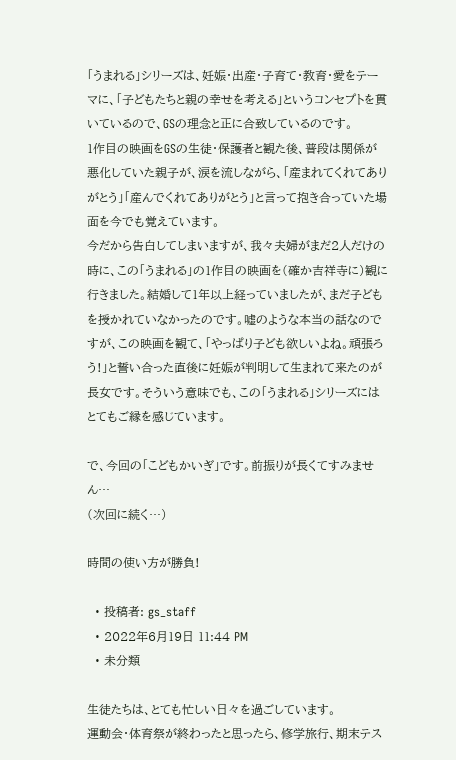「うまれる」シリーズは、妊娠・出産・子育て・教育・愛をテーマに、「子どもたちと親の幸せを考える」というコンセプトを貫いているので、GSの理念と正に合致しているのです。
1作目の映画をGSの生徒・保護者と観た後、普段は関係が悪化していた親子が、涙を流しながら、「産まれてくれてありがとう」「産んでくれてありがとう」と言って抱き合っていた場面を今でも覚えています。
今だから告白してしまいますが、我々夫婦がまだ2人だけの時に、この「うまれる」の1作目の映画を(確か吉祥寺に)観に行きました。結婚して1年以上経っていましたが、まだ子どもを授かれていなかったのです。嘘のような本当の話なのですが、この映画を観て、「やっぱり子ども欲しいよね。頑張ろう!」と誓い合った直後に妊娠が判明して生まれて来たのが長女です。そういう意味でも、この「うまれる」シリーズにはとてもご縁を感じています。

で、今回の「こどもかいぎ」です。前振りが長くてすみません…
(次回に続く…)

時間の使い方が勝負!

  • 投稿者: gs_staff
  • 2022年6月19日 11:44 PM
  • 未分類

生徒たちは、とても忙しい日々を過ごしています。
運動会・体育祭が終わったと思ったら、修学旅行、期末テス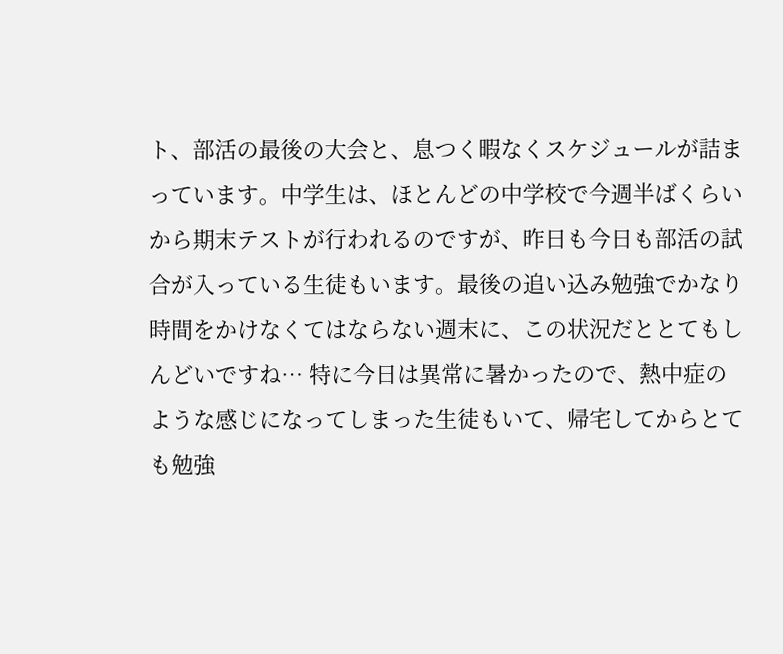ト、部活の最後の大会と、息つく暇なくスケジュールが詰まっています。中学生は、ほとんどの中学校で今週半ばくらいから期末テストが行われるのですが、昨日も今日も部活の試合が入っている生徒もいます。最後の追い込み勉強でかなり時間をかけなくてはならない週末に、この状況だととてもしんどいですね… 特に今日は異常に暑かったので、熱中症のような感じになってしまった生徒もいて、帰宅してからとても勉強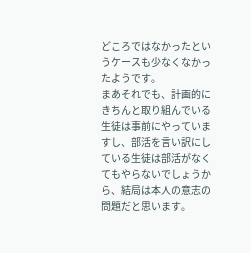どころではなかったというケースも少なくなかったようです。
まあそれでも、計画的にきちんと取り組んでいる生徒は事前にやっていますし、部活を言い訳にしている生徒は部活がなくてもやらないでしょうから、結局は本人の意志の問題だと思います。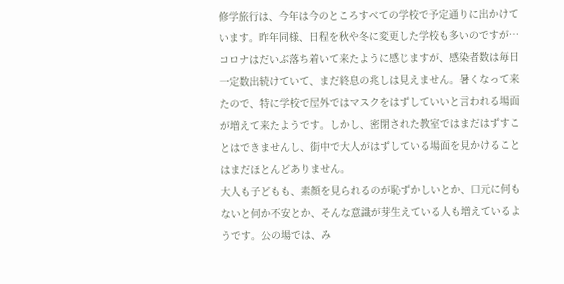修学旅行は、今年は今のところすべての学校で予定通りに出かけています。昨年同様、日程を秋や冬に変更した学校も多いのですが…
コロナはだいぶ落ち着いて来たように感じますが、感染者数は毎日一定数出続けていて、まだ終息の兆しは見えません。暑くなって来たので、特に学校で屋外ではマスクをはずしていいと言われる場面が増えて来たようです。しかし、密閉された教室ではまだはずすことはできませんし、街中で大人がはずしている場面を見かけることはまだほとんどありません。
大人も子どもも、素顔を見られるのが恥ずかしいとか、口元に何もないと何か不安とか、そんな意識が芽生えている人も増えているようです。公の場では、み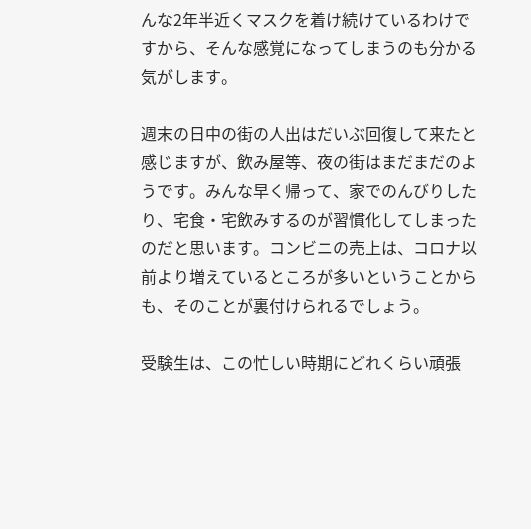んな2年半近くマスクを着け続けているわけですから、そんな感覚になってしまうのも分かる気がします。

週末の日中の街の人出はだいぶ回復して来たと感じますが、飲み屋等、夜の街はまだまだのようです。みんな早く帰って、家でのんびりしたり、宅食・宅飲みするのが習慣化してしまったのだと思います。コンビニの売上は、コロナ以前より増えているところが多いということからも、そのことが裏付けられるでしょう。

受験生は、この忙しい時期にどれくらい頑張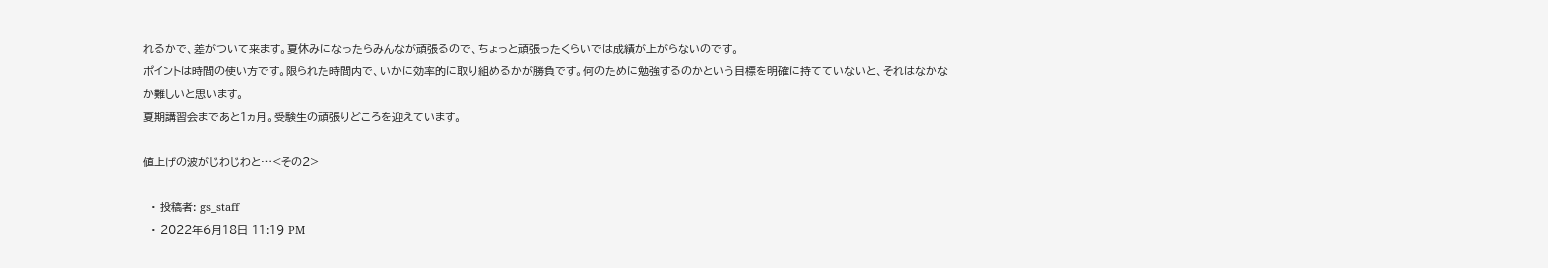れるかで、差がついて来ます。夏休みになったらみんなが頑張るので、ちょっと頑張ったくらいでは成績が上がらないのです。
ポイントは時間の使い方です。限られた時間内で、いかに効率的に取り組めるかが勝負です。何のために勉強するのかという目標を明確に持てていないと、それはなかなか難しいと思います。
夏期講習会まであと1ヵ月。受験生の頑張りどころを迎えています。

値上げの波がじわじわと…<その2>

  • 投稿者: gs_staff
  • 2022年6月18日 11:19 PM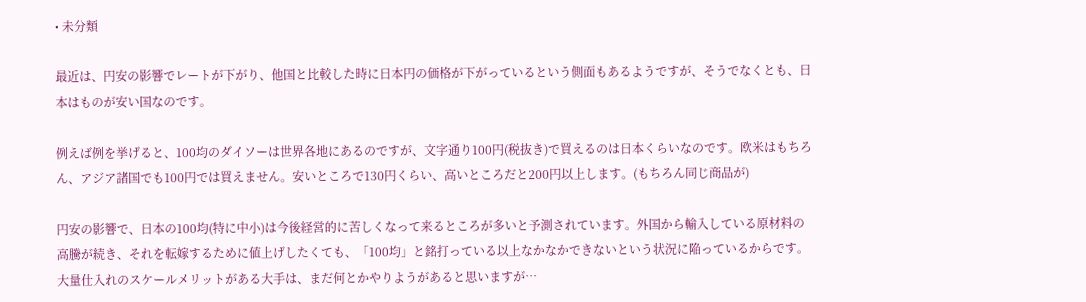• 未分類

最近は、円安の影響でレートが下がり、他国と比較した時に日本円の価格が下がっているという側面もあるようですが、そうでなくとも、日本はものが安い国なのです。

例えば例を挙げると、100均のダイソーは世界各地にあるのですが、文字通り100円(税抜き)で買えるのは日本くらいなのです。欧米はもちろん、アジア諸国でも100円では買えません。安いところで130円くらい、高いところだと200円以上します。(もちろん同じ商品が)

円安の影響で、日本の100均(特に中小)は今後経営的に苦しくなって来るところが多いと予測されています。外国から輸入している原材料の高騰が続き、それを転嫁するために値上げしたくても、「100均」と銘打っている以上なかなかできないという状況に陥っているからです。大量仕入れのスケールメリットがある大手は、まだ何とかやりようがあると思いますが…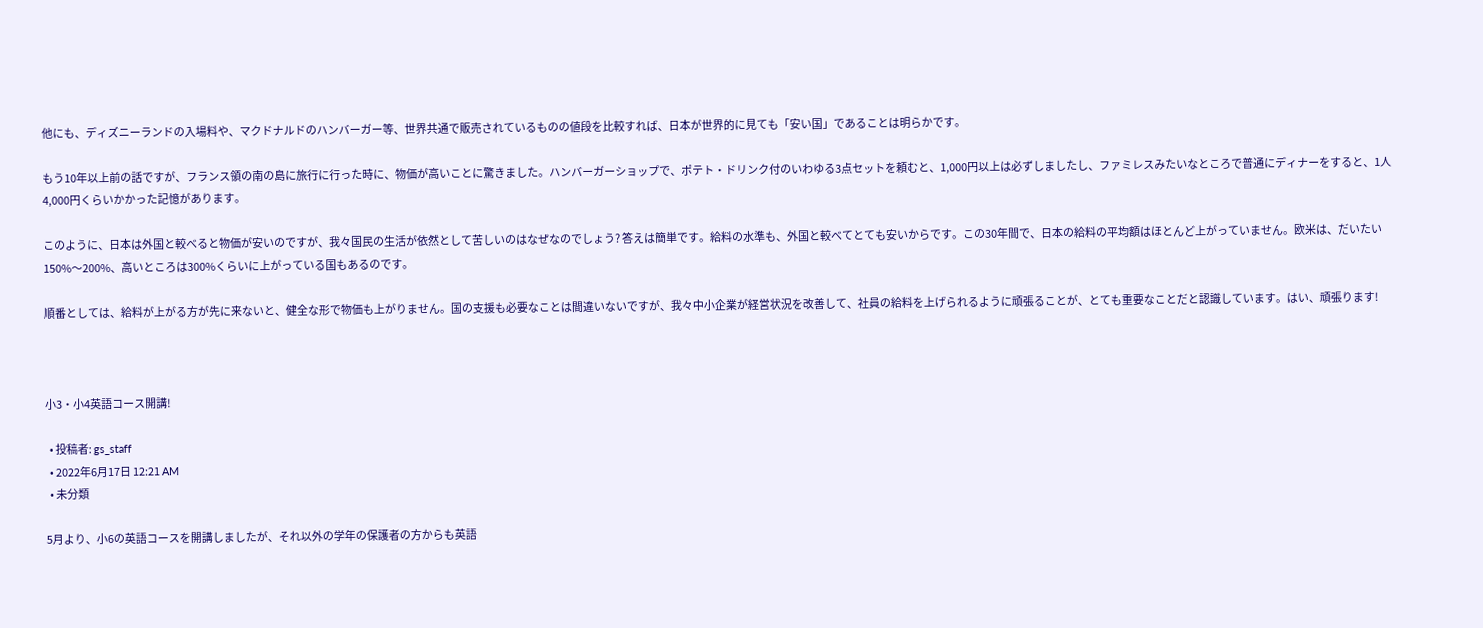他にも、ディズニーランドの入場料や、マクドナルドのハンバーガー等、世界共通で販売されているものの値段を比較すれば、日本が世界的に見ても「安い国」であることは明らかです。

もう10年以上前の話ですが、フランス領の南の島に旅行に行った時に、物価が高いことに驚きました。ハンバーガーショップで、ポテト・ドリンク付のいわゆる3点セットを頼むと、1,000円以上は必ずしましたし、ファミレスみたいなところで普通にディナーをすると、1人4,000円くらいかかった記憶があります。

このように、日本は外国と較べると物価が安いのですが、我々国民の生活が依然として苦しいのはなぜなのでしょう? 答えは簡単です。給料の水準も、外国と較べてとても安いからです。この30年間で、日本の給料の平均額はほとんど上がっていません。欧米は、だいたい150%〜200%、高いところは300%くらいに上がっている国もあるのです。

順番としては、給料が上がる方が先に来ないと、健全な形で物価も上がりません。国の支援も必要なことは間違いないですが、我々中小企業が経営状況を改善して、社員の給料を上げられるように頑張ることが、とても重要なことだと認識しています。はい、頑張ります!



小3・小4英語コース開講!

  • 投稿者: gs_staff
  • 2022年6月17日 12:21 AM
  • 未分類

5月より、小6の英語コースを開講しましたが、それ以外の学年の保護者の方からも英語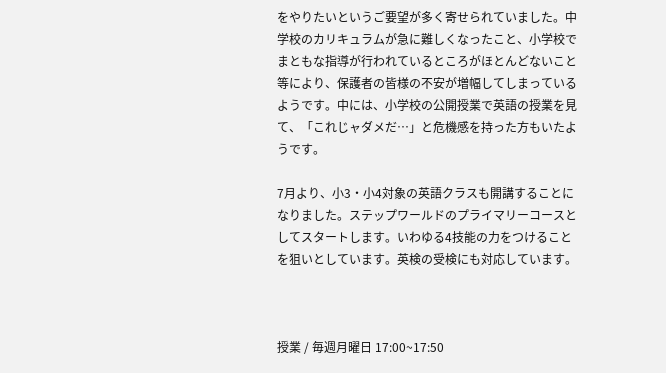をやりたいというご要望が多く寄せられていました。中学校のカリキュラムが急に難しくなったこと、小学校でまともな指導が行われているところがほとんどないこと等により、保護者の皆様の不安が増幅してしまっているようです。中には、小学校の公開授業で英語の授業を見て、「これじャダメだ…」と危機感を持った方もいたようです。

7月より、小3・小4対象の英語クラスも開講することになりました。ステップワールドのプライマリーコースとしてスタートします。いわゆる4技能の力をつけることを狙いとしています。英検の受検にも対応しています。



授業 / 毎週月曜日 17:00~17:50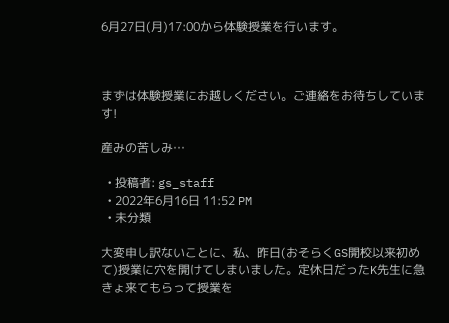6月27日(月)17:00から体験授業を行います。



まずは体験授業にお越しください。ご連絡をお待ちしています!

産みの苦しみ…

  • 投稿者: gs_staff
  • 2022年6月16日 11:52 PM
  • 未分類

大変申し訳ないことに、私、昨日(おそらくGS開校以来初めて)授業に穴を開けてしまいました。定休日だったK先生に急きょ来てもらって授業を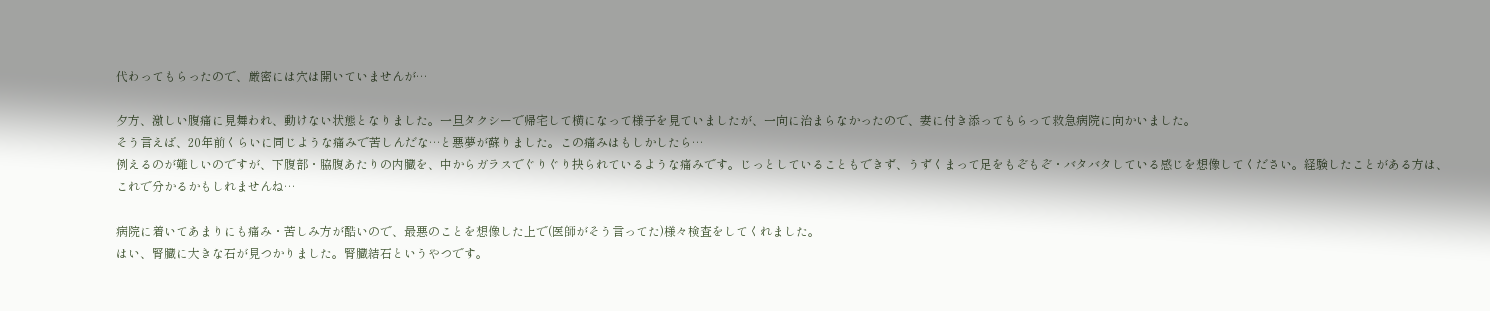代わってもらったので、厳密には穴は開いていませんが…

夕方、激しい腹痛に見舞われ、動けない状態となりました。一旦タクシーで帰宅して横になって様子を見ていましたが、一向に治まらなかったので、妻に付き添ってもらって救急病院に向かいました。
そう言えば、20年前くらいに同じような痛みで苦しんだな…と悪夢が蘇りました。この痛みはもしかしたら…
例えるのが難しいのですが、下腹部・脇腹あたりの内臓を、中からガラスでぐりぐり抉られているような痛みです。じっとしていることもできず、うずくまって足をもぞもぞ・バタバタしている感じを想像してください。経験したことがある方は、これで分かるかもしれませんね…

病院に着いてあまりにも痛み・苦しみ方が酷いので、最悪のことを想像した上で(医師がそう言ってた)様々検査をしてくれました。
はい、腎臓に大きな石が見つかりました。腎臓結石というやつです。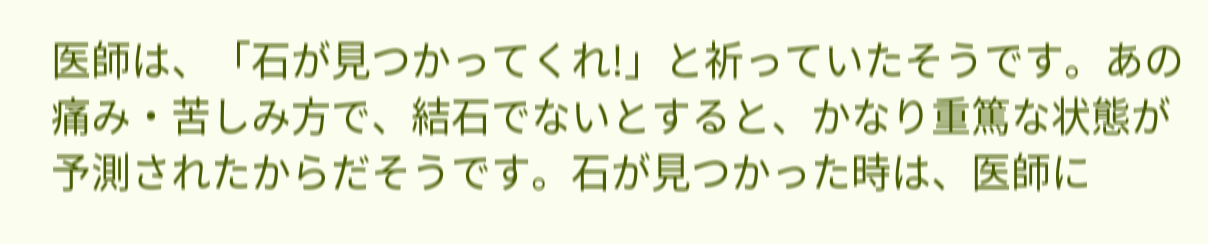医師は、「石が見つかってくれ!」と祈っていたそうです。あの痛み・苦しみ方で、結石でないとすると、かなり重篤な状態が予測されたからだそうです。石が見つかった時は、医師に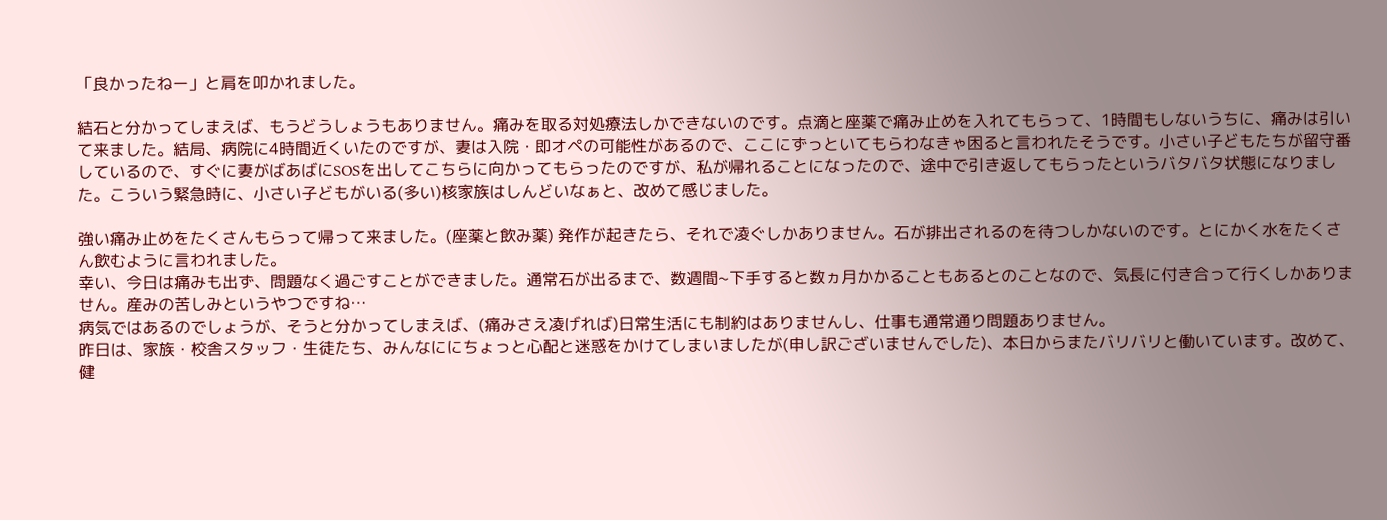「良かったねー」と肩を叩かれました。

結石と分かってしまえば、もうどうしょうもありません。痛みを取る対処療法しかできないのです。点滴と座薬で痛み止めを入れてもらって、1時間もしないうちに、痛みは引いて来ました。結局、病院に4時間近くいたのですが、妻は入院・即オペの可能性があるので、ここにずっといてもらわなきゃ困ると言われたそうです。小さい子どもたちが留守番しているので、すぐに妻がばあばにSOSを出してこちらに向かってもらったのですが、私が帰れることになったので、途中で引き返してもらったというバタバタ状態になりました。こういう緊急時に、小さい子どもがいる(多い)核家族はしんどいなぁと、改めて感じました。

強い痛み止めをたくさんもらって帰って来ました。(座薬と飲み薬) 発作が起きたら、それで凌ぐしかありません。石が排出されるのを待つしかないのです。とにかく水をたくさん飲むように言われました。
幸い、今日は痛みも出ず、問題なく過ごすことができました。通常石が出るまで、数週間~下手すると数ヵ月かかることもあるとのことなので、気長に付き合って行くしかありません。産みの苦しみというやつですね…
病気ではあるのでしょうが、そうと分かってしまえば、(痛みさえ凌げれば)日常生活にも制約はありませんし、仕事も通常通り問題ありません。
昨日は、家族・校舎スタッフ・生徒たち、みんなににちょっと心配と迷惑をかけてしまいましたが(申し訳ございませんでした)、本日からまたバリバリと働いています。改めて、健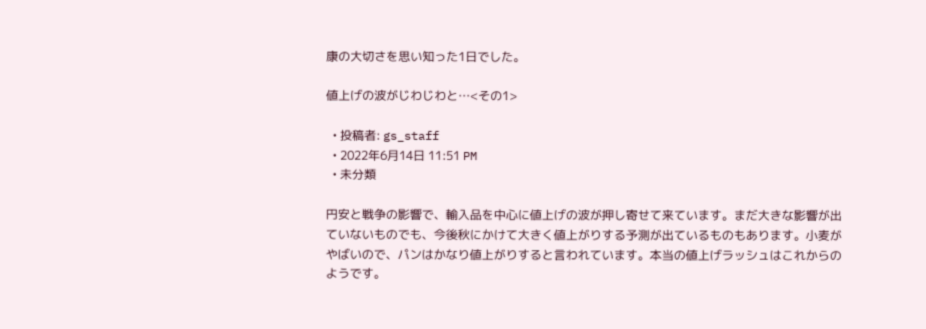康の大切さを思い知った1日でした。

値上げの波がじわじわと…<その1>

  • 投稿者: gs_staff
  • 2022年6月14日 11:51 PM
  • 未分類

円安と戦争の影響で、輸入品を中心に値上げの波が押し寄せて来ています。まだ大きな影響が出ていないものでも、今後秋にかけて大きく値上がりする予測が出ているものもあります。小麦がやばいので、パンはかなり値上がりすると言われています。本当の値上げラッシュはこれからのようです。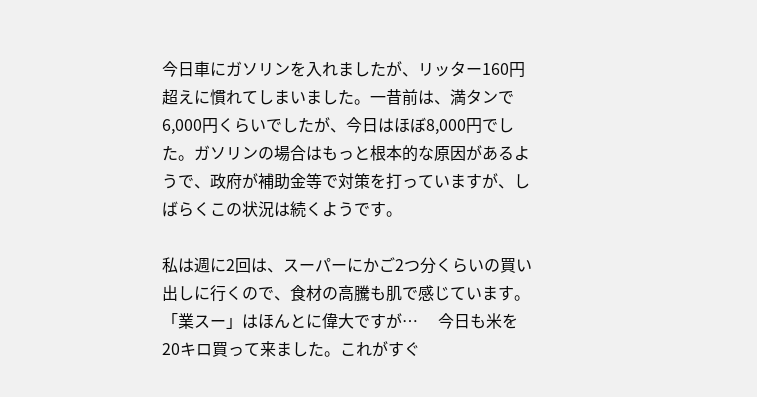今日車にガソリンを入れましたが、リッター160円超えに慣れてしまいました。一昔前は、満タンで6,000円くらいでしたが、今日はほぼ8,000円でした。ガソリンの場合はもっと根本的な原因があるようで、政府が補助金等で対策を打っていますが、しばらくこの状況は続くようです。

私は週に2回は、スーパーにかご2つ分くらいの買い出しに行くので、食材の高騰も肌で感じています。「業スー」はほんとに偉大ですが…     今日も米を20キロ買って来ました。これがすぐ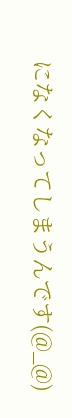になくなってしまうんです(@_@)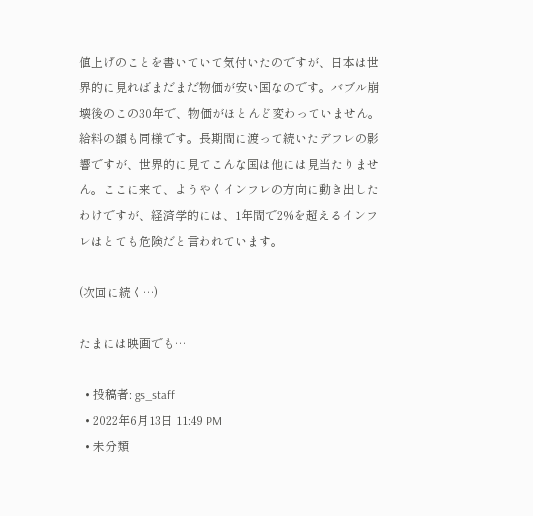値上げのことを書いていて気付いたのですが、日本は世界的に見ればまだまだ物価が安い国なのです。バブル崩壊後のこの30年で、物価がほとんど変わっていません。給料の額も同様です。長期間に渡って続いたデフレの影響ですが、世界的に見てこんな国は他には見当たりません。ここに来て、ようやくインフレの方向に動き出したわけですが、経済学的には、1年間で2%を超えるインフレはとても危険だと言われています。

(次回に続く…)

たまには映画でも…

  • 投稿者: gs_staff
  • 2022年6月13日 11:49 PM
  • 未分類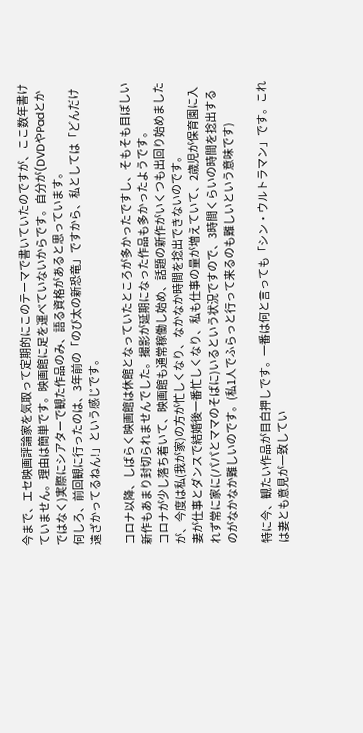今まで、エセ映画評論家を気取って定期的にこのテーマで書いていたのですが、ここ数年書けていません。理由は簡単です。映画館に足を運べていないからです。自分が(DVDやPadとかではなく)実際にシアターで観た作品のみ、語る資格があると思っています。
何しろ、前回観に行ったのは、3年前の「のび太の新恐竜」ですから、私としては「どんだけ遠ざかってるねん!」という感じです。

コロナ以降、しばらく映画館は休館となっていたところが多かったですし、そもそも目ぼしい新作もあまり封切られませんでした。撮影が延期になった作品も多かったようです。
コロナが少し落ち着いて、映画館も通常稼働し始め、話題の新作がいくつも出回り始めましたが、今度は私(我が家)の方が忙しくなり、なかなか時間を捻出できないのです。
妻が仕事とダンスで結婚後一番忙しくなり、私も仕事の量が増えていて、2歳児が保育園に入れず常に家に(パパとママのそばに)いるという状況ですので、3時間くらいの時間を捻出するのがなかなか難しいのです。(私1人でふらっと行って来るのも難しいという意味です)

特に今、観たい作品が目白押しです。一番は何と言っても「シン・ウルトラマン」です。これは妻とも意見が一致してい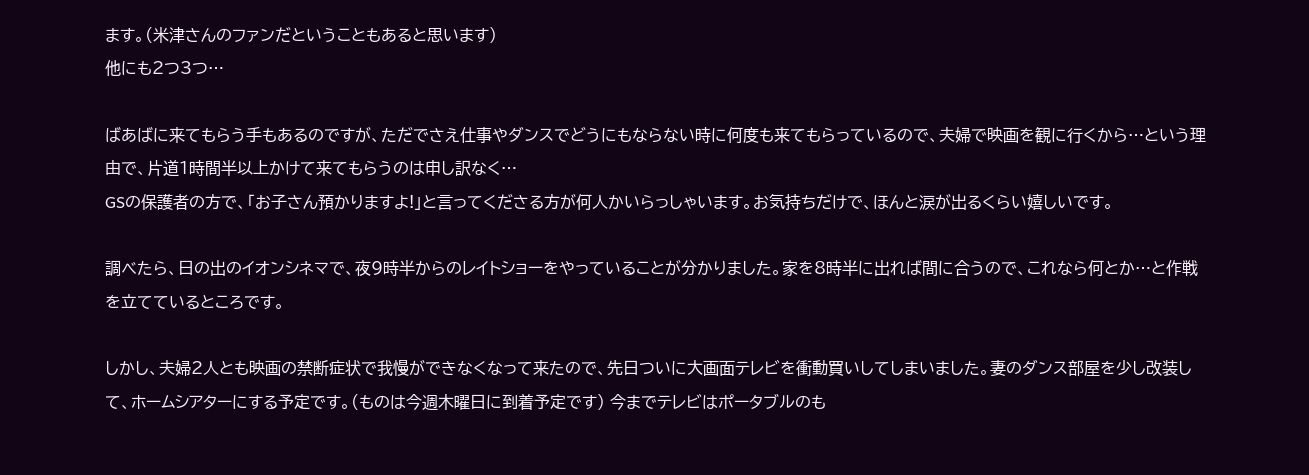ます。(米津さんのファンだということもあると思います)
他にも2つ3つ…

ばあばに来てもらう手もあるのですが、ただでさえ仕事やダンスでどうにもならない時に何度も来てもらっているので、夫婦で映画を観に行くから…という理由で、片道1時間半以上かけて来てもらうのは申し訳なく…
GSの保護者の方で、「お子さん預かりますよ!」と言ってくださる方が何人かいらっしゃいます。お気持ちだけで、ほんと涙が出るくらい嬉しいです。

調べたら、日の出のイオンシネマで、夜9時半からのレイトショーをやっていることが分かりました。家を8時半に出れば間に合うので、これなら何とか…と作戦を立てているところです。

しかし、夫婦2人とも映画の禁断症状で我慢ができなくなって来たので、先日ついに大画面テレビを衝動買いしてしまいました。妻のダンス部屋を少し改装して、ホームシアターにする予定です。(ものは今週木曜日に到着予定です) 今までテレビはポータブルのも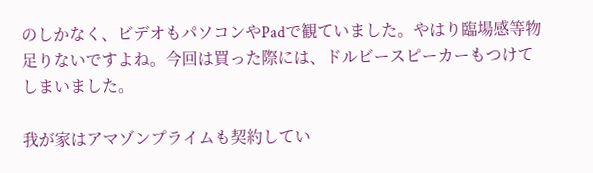のしかなく、ビデオもパソコンやPadで観ていました。やはり臨場感等物足りないですよね。今回は買った際には、ドルビースピーカーもつけてしまいました。

我が家はアマゾンプライムも契約してい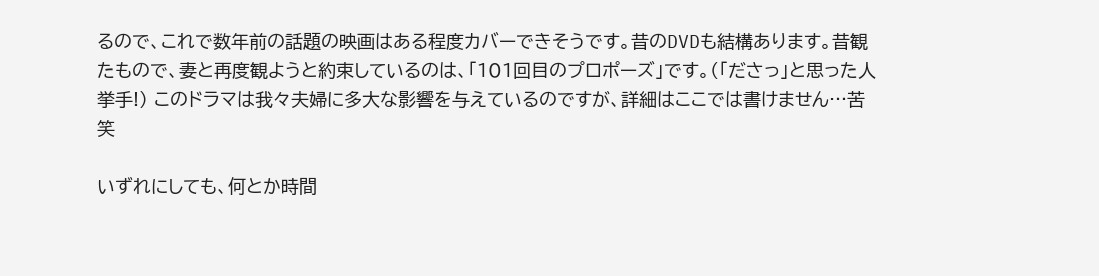るので、これで数年前の話題の映画はある程度カバーできそうです。昔のDVDも結構あります。昔観たもので、妻と再度観ようと約束しているのは、「101回目のプロポーズ」です。(「ださっ」と思った人挙手!) このドラマは我々夫婦に多大な影響を与えているのですが、詳細はここでは書けません…苦笑

いずれにしても、何とか時間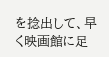を捻出して、早く映画館に足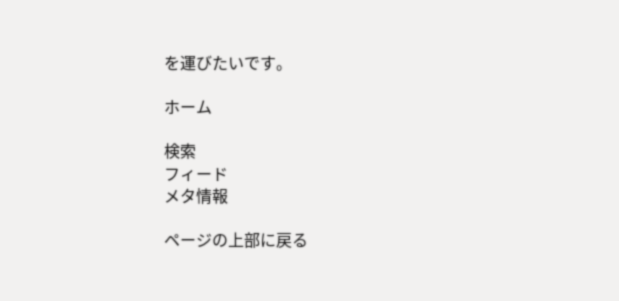を運びたいです。

ホーム

検索
フィード
メタ情報

ページの上部に戻る